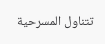تتناول المسرحية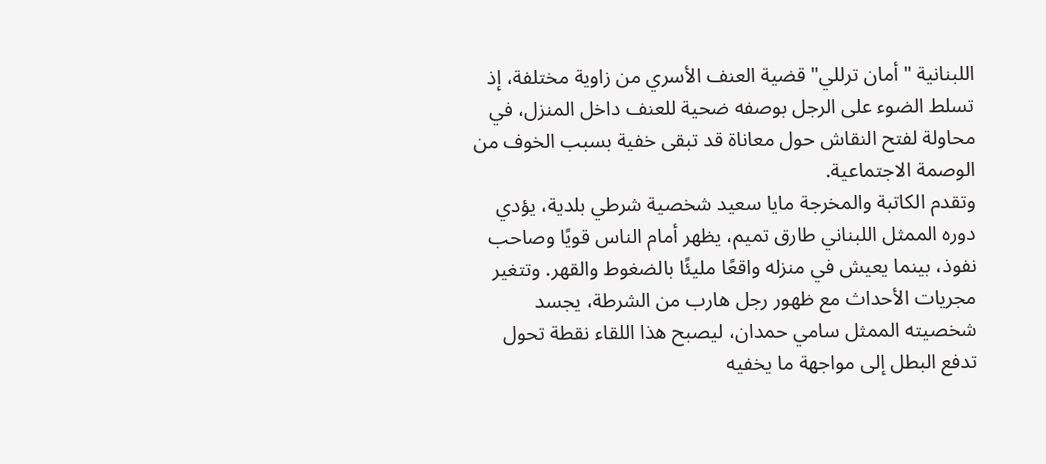اللبنانية "أمان ترللي" قضية العنف الأسري من زاوية مختلفة، إذ تسلط الضوء على الرجل بوصفه ضحية للعنف داخل المنزل، في محاولة لفتح النقاش حول معاناة قد تبقى خفية بسبب الخوف من الوصمة الاجتماعية.
وتقدم الكاتبة والمخرجة مايا سعيد شخصية شرطي بلدية، يؤدي دوره الممثل اللبناني طارق تميم، يظهر أمام الناس قويًا وصاحب نفوذ، بينما يعيش في منزله واقعًا مليئًا بالضغوط والقهر. وتتغير مجريات الأحداث مع ظهور رجل هارب من الشرطة، يجسد شخصيته الممثل سامي حمدان، ليصبح هذا اللقاء نقطة تحول تدفع البطل إلى مواجهة ما يخفيه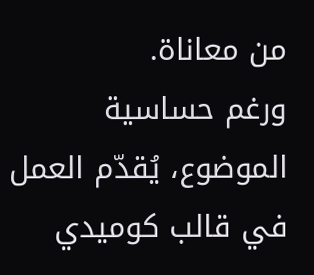من معاناة.
ورغم حساسية الموضوع، يُقدّم العمل في قالب كوميدي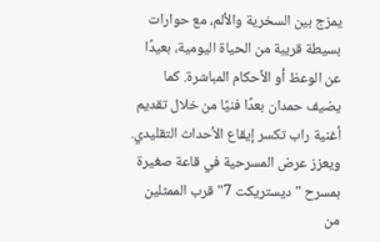يمزج بين السخرية والألم، مع حوارات بسيطة قريبة من الحياة اليومية، بعيدًا عن الوعظ أو الأحكام المباشرة. كما يضيف حمدان بعدًا فنيًا من خلال تقديم أغنية راب تكسر إيقاع الأحداث التقليدي.
ويعزز عرض المسرحية في قاعة صغيرة بمسرح "ديستريكت 7" قرب الممثلين من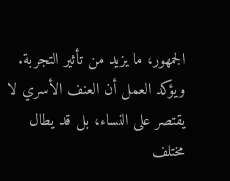الجمهور، ما يزيد من تأثير التجربة. ويؤكد العمل أن العنف الأسري لا يقتصر على النساء، بل قد يطال مختلف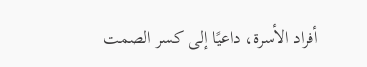أفراد الأسرة، داعيًا إلى كسر الصمت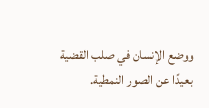ووضع الإنسان في صلب القضية بعيدًا عن الصور النمطية.